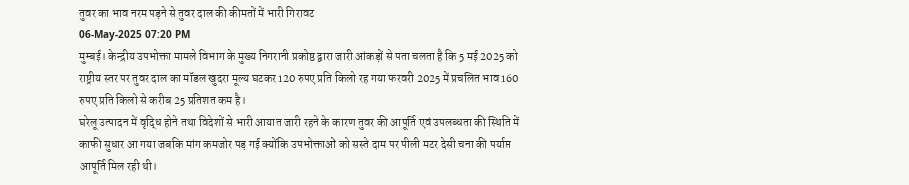तुवर का भाव नरम पड़ने से तुवर दाल की कीमतों में भारी गिरावट
06-May-2025 07:20 PM
मुम्बई। केन्द्रीय उपभोक्ता मामले विभाग के मुख्य निगरानी प्रकोष्ठ द्वारा जारी आंकड़ों से पता चलता है कि 5 मई 2025 को राष्ट्रीय स्तर पर तुवर दाल का मॉडल खुदरा मूल्य घटकर 120 रुपए प्रति किलो रह गया फरवरी 2025 में प्रचलित भाव 160 रुपए प्रति किलो से करीब 25 प्रतिशत कम है।
घरेलू उत्पादन में वृद्धि होने तथा विदेशों से भारी आयात जारी रहने के कारण तुवर की आपूर्ति एवं उपलब्धता की स्थिति में काफी सुधार आ गया जबकि मांग कमजोर पड़ गई क्योंकि उपभोक्ताओं को सस्ते दाम पर पीली मटर देसी चना की पर्याप्त आपूर्ति मिल रही थी।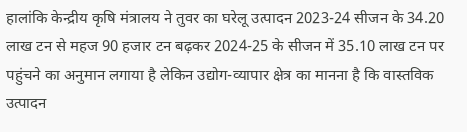हालांकि केन्द्रीय कृषि मंत्रालय ने तुवर का घरेलू उत्पादन 2023-24 सीजन के 34.20 लाख टन से महज 90 हजार टन बढ़कर 2024-25 के सीजन में 35.10 लाख टन पर पहुंचने का अनुमान लगाया है लेकिन उद्योग-व्यापार क्षेत्र का मानना है कि वास्तविक उत्पादन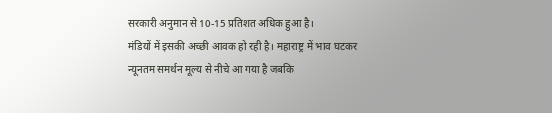सरकारी अनुमान से 10-15 प्रतिशत अधिक हुआ है।
मंडियों में इसकी अच्छी आवक हो रही है। महाराष्ट्र में भाव घटकर न्यूनतम समर्थन मूल्य से नीचे आ गया है जबकि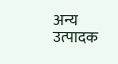अन्य उत्पादक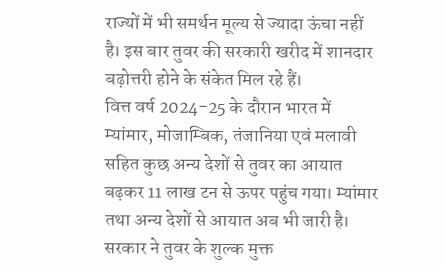राज्यों में भी समर्थन मूल्य से ज्यादा ऊंचा नहीं है। इस बार तुवर की सरकारी खरीद में शानदार बढ़ोत्तरी होने के संकेत मिल रहे हैं।
वित्त वर्ष 2024-25 के दौरान भारत में म्यांमार, मोजाम्बिक, तंजानिया एवं मलावी सहित कुछ अन्य देशों से तुवर का आयात बढ़कर 11 लाख टन से ऊपर पहुंच गया। म्यांमार तथा अन्य देशों से आयात अब भी जारी है।
सरकार ने तुवर के शुल्क मुक्त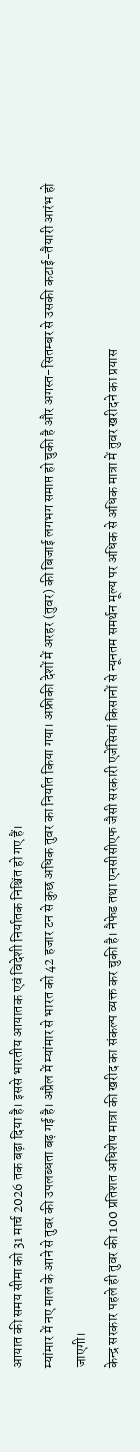आयात की समय सीमा को 31 मार्च 2026 तक बढ़ा दिया है। इससे भारतीय आयातक एवं विदेशी निर्यातक निश्चिंत हो गए हैं।
म्यांमार में नए माल के आने से तुवर की उपलब्धता बढ़ गई है। अप्रैल में म्यांमार से भारत को 42 हजार टन से कुछ अधिक तुवर का निर्यात किया गया। अफ्रीकी देशों में अरहर (तुवर) की बिजाई लगभग समाप्त हो चुकी है और अगस्त-सितम्बर से उसकी कटाई-तैयारी आरंभ हो जाएगी।
केन्द्र सरकार पहले ही तुवर की 100 प्रतिशत अधिशेष मात्रा की खरीद का संकल्प व्यक्त कर चुकी है। नैफेड तथा एनसीसीएफ जैसी सरकारी एजेंसियां किसानों से न्यूनतम समर्थन मूल्य पर अधिक से अधिक मात्रा में तुवर खरीदने का प्रयास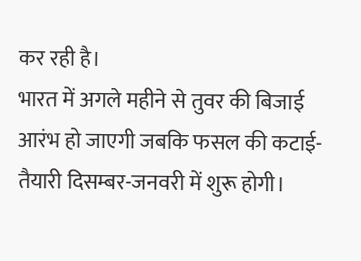कर रही है।
भारत में अगले महीने से तुवर की बिजाई आरंभ हो जाएगी जबकि फसल की कटाई-तैयारी दिसम्बर-जनवरी में शुरू होगी।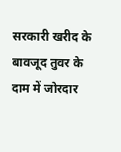सरकारी खरीद के बावजूद तुवर के दाम में जोरदार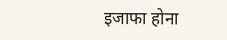इजाफा होना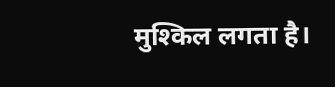मुश्किल लगता है।